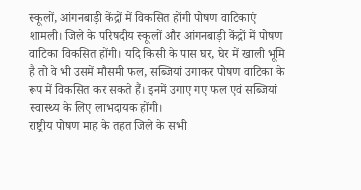स्कूलों, आंगनबाड़ी केंद्रों में विकसित होंगी पोषण वाटिकाएं
शामली। जिले के परिषदीय स्कूलों और आंगनबाड़ी केंद्रों में पोषण वाटिका विकसित होंगी। यदि किसी के पास घर, घेर में खाली भूमि है तो वे भी उसमें मौसमी फल, सब्जियां उगाकर पोषण वाटिका के रूप में विकसित कर सकते हैं। इनमें उगाए गए फल एवं सब्जियां स्वास्थ्य के लिए लाभदायक होंगी।
राष्ट्रीय पोषण माह के तहत जिले के सभी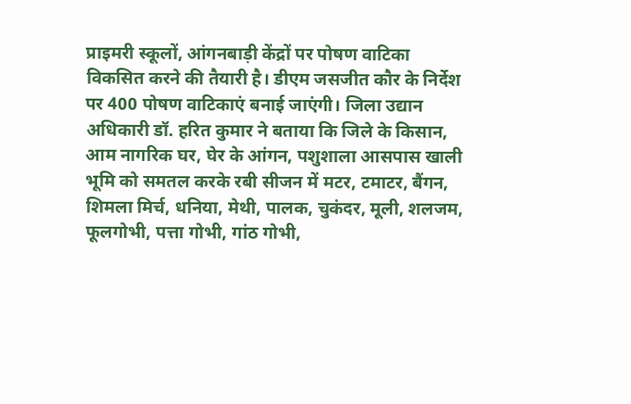प्राइमरी स्कूलों, आंगनबाड़ी केंद्रों पर पोषण वाटिका विकसित करने की तैयारी है। डीएम जसजीत कौर के निर्देश पर 400 पोषण वाटिकाएं बनाई जाएंगी। जिला उद्यान अधिकारी डॉ. हरित कुमार ने बताया कि जिले के किसान, आम नागरिक घर, घेर के आंगन, पशुशाला आसपास खाली भूमि को समतल करके रबी सीजन में मटर, टमाटर, बैंगन, शिमला मिर्च, धनिया, मेथी, पालक, चुकंदर, मूली, शलजम, फूलगोभी, पत्ता गोभी, गांठ गोभी,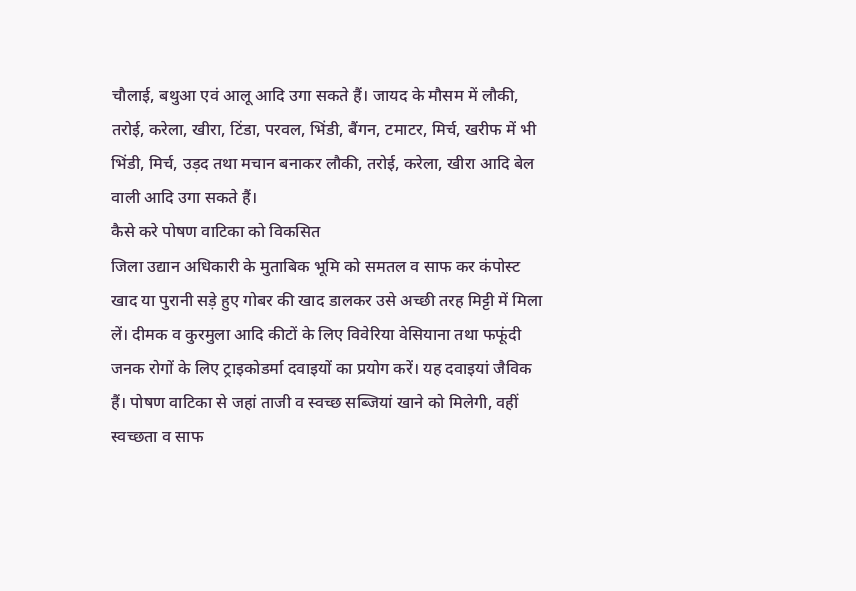चौलाई, बथुआ एवं आलू आदि उगा सकते हैं। जायद के मौसम में लौकी, तरोई, करेला, खीरा, टिंडा, परवल, भिंडी, बैंगन, टमाटर, मिर्च, खरीफ में भी भिंडी, मिर्च, उड़द तथा मचान बनाकर लौकी, तरोई, करेला, खीरा आदि बेल वाली आदि उगा सकते हैं।
कैसे करे पोषण वाटिका को विकसित
जिला उद्यान अधिकारी के मुताबिक भूमि को समतल व साफ कर कंपोस्ट खाद या पुरानी सड़े हुए गोबर की खाद डालकर उसे अच्छी तरह मिट्टी में मिला लें। दीमक व कुरमुला आदि कीटों के लिए विवेरिया वेसियाना तथा फफूंदी जनक रोगों के लिए ट्राइकोडर्मा दवाइयों का प्रयोग करें। यह दवाइयां जैविक हैं। पोषण वाटिका से जहां ताजी व स्वच्छ सब्जियां खाने को मिलेगी, वहीं स्वच्छता व साफ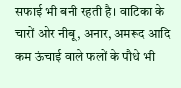सफाई भी बनी रहती है। वाटिका के चारों ओर नीबू, अनार, अमरूद आदि कम ऊंचाई वाले फलों के पौधे भी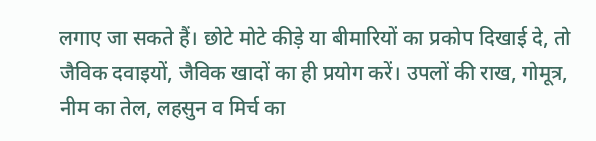लगाए जा सकते हैं। छोटे मोटे कीड़े या बीमारियों का प्रकोप दिखाई दे, तो जैविक दवाइयों, जैविक खादों का ही प्रयोग करें। उपलों की राख, गोमूत्र, नीम का तेल, लहसुन व मिर्च का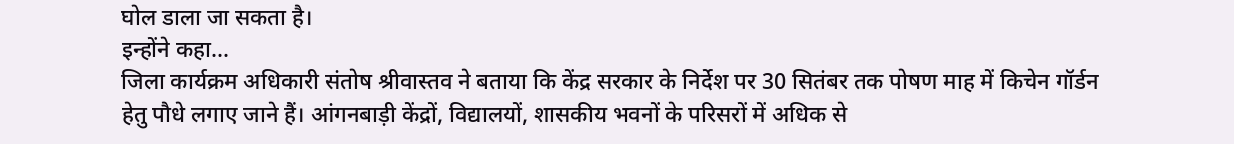घोल डाला जा सकता है।
इन्होंने कहा...
जिला कार्यक्रम अधिकारी संतोष श्रीवास्तव ने बताया कि केंद्र सरकार के निर्देश पर 30 सितंबर तक पोषण माह में किचेन गॉर्डन हेतु पौधे लगाए जाने हैं। आंगनबाड़ी केंद्रों, विद्यालयों, शासकीय भवनों के परिसरों में अधिक से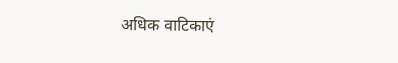अधिक वाटिकाएं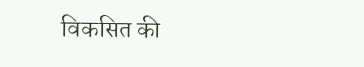विकसित की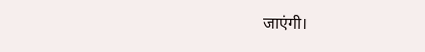जाएंगी।